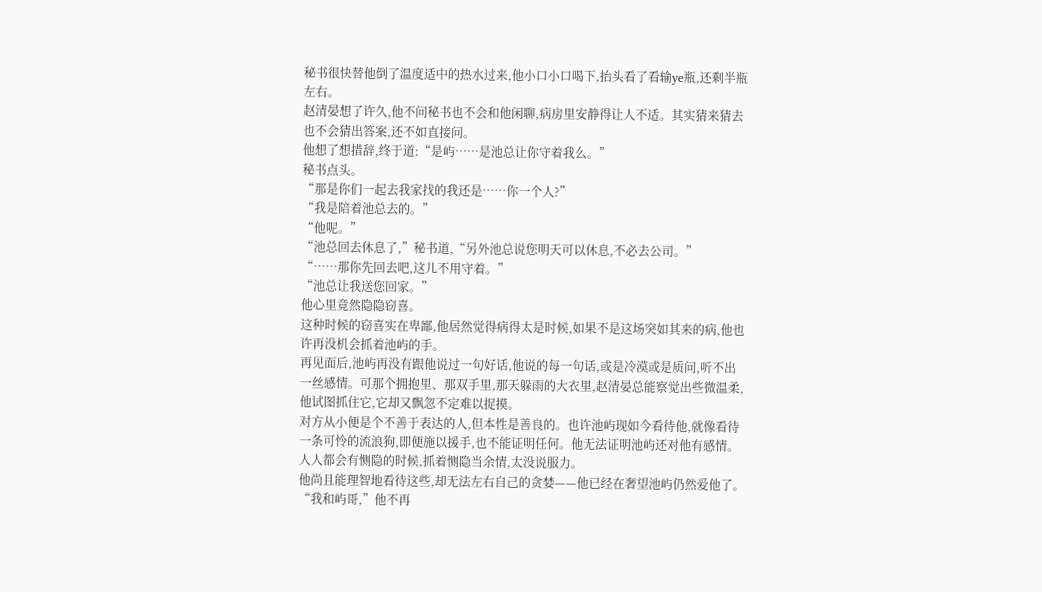秘书很快替他倒了温度适中的热水过来,他小口小口喝下,抬头看了看输ye瓶,还剩半瓶左右。
赵清晏想了许久,他不问秘书也不会和他闲聊,病房里安静得让人不适。其实猜来猜去也不会猜出答案,还不如直接问。
他想了想措辞,终于道:“是屿……是池总让你守着我么。”
秘书点头。
“那是你们一起去我家找的我还是……你一个人?”
“我是陪着池总去的。”
“他呢。”
“池总回去休息了,”秘书道,“另外池总说您明天可以休息,不必去公司。”
“……那你先回去吧,这儿不用守着。”
“池总让我送您回家。”
他心里竟然隐隐窃喜。
这种时候的窃喜实在卑鄙,他居然觉得病得太是时候,如果不是这场突如其来的病,他也许再没机会抓着池屿的手。
再见面后,池屿再没有跟他说过一句好话,他说的每一句话,或是冷漠或是质问,听不出一丝感情。可那个拥抱里、那双手里,那天躲雨的大衣里,赵清晏总能察觉出些微温柔,他试图抓住它,它却又飘忽不定难以捉摸。
对方从小便是个不善于表达的人,但本性是善良的。也许池屿现如今看待他,就像看待一条可怜的流浪狗,即便施以援手,也不能证明任何。他无法证明池屿还对他有感情。
人人都会有恻隐的时候,抓着恻隐当余情,太没说服力。
他尚且能理智地看待这些,却无法左右自己的贪婪——他已经在奢望池屿仍然爱他了。
“我和屿哥,”他不再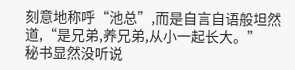刻意地称呼“池总”,而是自言自语般坦然道,“是兄弟,养兄弟,从小一起长大。”
秘书显然没听说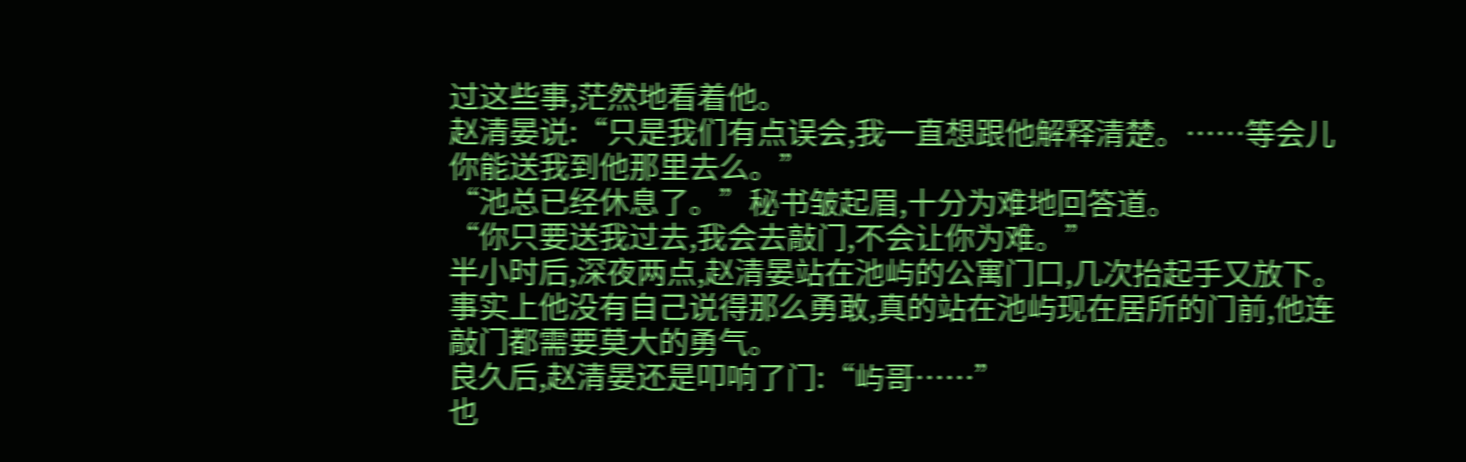过这些事,茫然地看着他。
赵清晏说:“只是我们有点误会,我一直想跟他解释清楚。……等会儿你能送我到他那里去么。”
“池总已经休息了。”秘书皱起眉,十分为难地回答道。
“你只要送我过去,我会去敲门,不会让你为难。”
半小时后,深夜两点,赵清晏站在池屿的公寓门口,几次抬起手又放下。事实上他没有自己说得那么勇敢,真的站在池屿现在居所的门前,他连敲门都需要莫大的勇气。
良久后,赵清晏还是叩响了门:“屿哥……”
也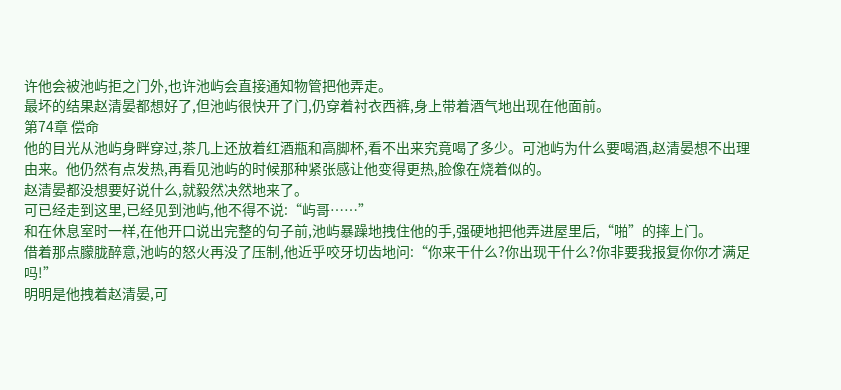许他会被池屿拒之门外,也许池屿会直接通知物管把他弄走。
最坏的结果赵清晏都想好了,但池屿很快开了门,仍穿着衬衣西裤,身上带着酒气地出现在他面前。
第74章 偿命
他的目光从池屿身畔穿过,茶几上还放着红酒瓶和高脚杯,看不出来究竟喝了多少。可池屿为什么要喝酒,赵清晏想不出理由来。他仍然有点发热,再看见池屿的时候那种紧张感让他变得更热,脸像在烧着似的。
赵清晏都没想要好说什么,就毅然决然地来了。
可已经走到这里,已经见到池屿,他不得不说:“屿哥……”
和在休息室时一样,在他开口说出完整的句子前,池屿暴躁地拽住他的手,强硬地把他弄进屋里后,“啪”的摔上门。
借着那点朦胧醉意,池屿的怒火再没了压制,他近乎咬牙切齿地问:“你来干什么?你出现干什么?你非要我报复你你才满足吗!”
明明是他拽着赵清晏,可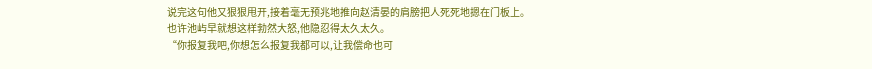说完这句他又狠狠甩开,接着毫无预兆地推向赵清晏的肩膀把人死死地摁在门板上。
也许池屿早就想这样勃然大怒,他隐忍得太久太久。
“你报复我吧,你想怎么报复我都可以,让我偿命也可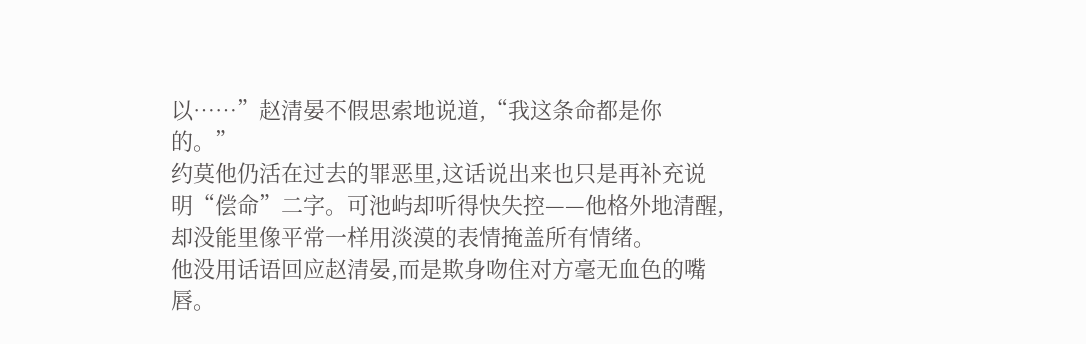以……”赵清晏不假思索地说道,“我这条命都是你的。”
约莫他仍活在过去的罪恶里,这话说出来也只是再补充说明“偿命”二字。可池屿却听得快失控——他格外地清醒,却没能里像平常一样用淡漠的表情掩盖所有情绪。
他没用话语回应赵清晏,而是欺身吻住对方毫无血色的嘴唇。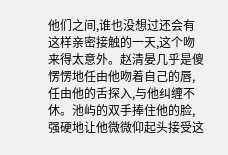他们之间,谁也没想过还会有这样亲密接触的一天,这个吻来得太意外。赵清晏几乎是傻愣愣地任由他吻着自己的唇,任由他的舌探入,与他纠缠不休。池屿的双手捧住他的脸,强硬地让他微微仰起头接受这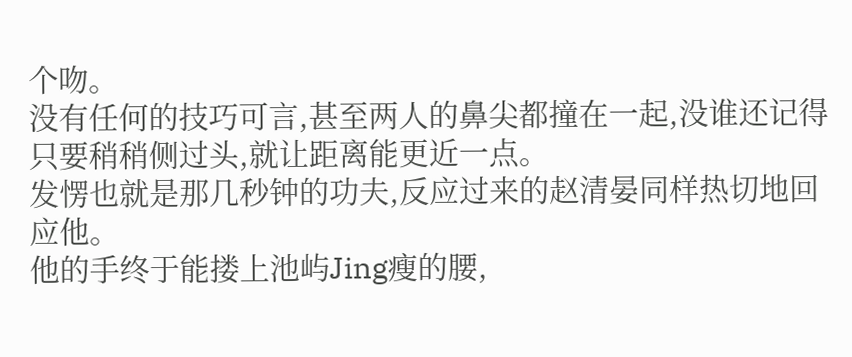个吻。
没有任何的技巧可言,甚至两人的鼻尖都撞在一起,没谁还记得只要稍稍侧过头,就让距离能更近一点。
发愣也就是那几秒钟的功夫,反应过来的赵清晏同样热切地回应他。
他的手终于能搂上池屿Jing瘦的腰,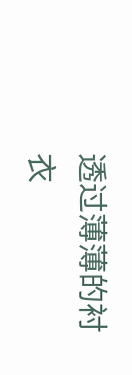透过薄薄的衬衣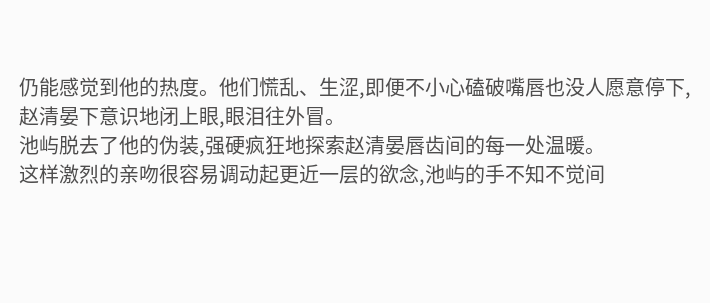仍能感觉到他的热度。他们慌乱、生涩,即便不小心磕破嘴唇也没人愿意停下,赵清晏下意识地闭上眼,眼泪往外冒。
池屿脱去了他的伪装,强硬疯狂地探索赵清晏唇齿间的每一处温暖。
这样激烈的亲吻很容易调动起更近一层的欲念,池屿的手不知不觉间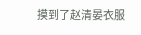摸到了赵清晏衣服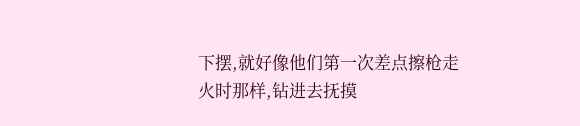下摆,就好像他们第一次差点擦枪走火时那样,钻进去抚摸